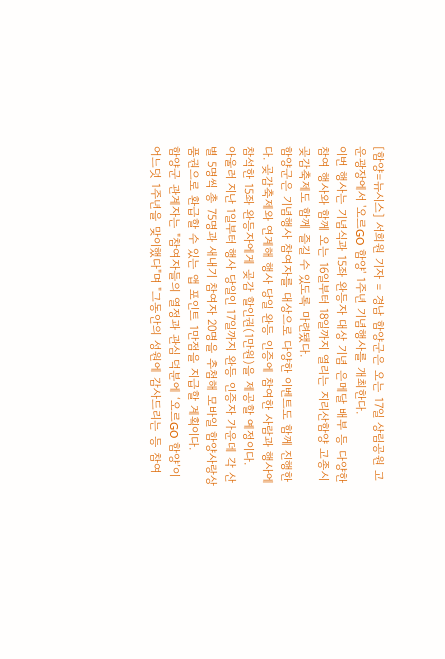[함양=뉴시스] 서희원 기자 = 경남 함양군은 오는 17일 상림공원 고운광장에서 '오르GO 함양' 1주년 기념행사를 개최한다.
이번 행사는 기념식과 15좌 완등자 대상 기념 은메달 배부 등 다양한 참여 행사와 함께 오는 16일부터 18일까지 열리는 지리산함양 고종시 곶감축제도 함께 즐길 수 있도록 마련됐다.
함양군은 기념행사 참여자를 대상으로 다양한 이벤트도 함께 진행한다. 곶감축제와 연계해 행사 당일 완등 인증에 참여한 사람과 행사에 참석한 15좌 완등자에게 곶감 할인권(1만원)을 제공할 예정이다.
아울러 지난 1일부터 행사 당일인 17일까지 완등 인증자 가운데 각 산별 5명씩 총 75명과 새내기 참여자 20명을 추첨해 모바일 함양사랑상품권으로 환급할 수 있는 앱 포인트 1만점을 지급할 계획이다.
함양군 관계자는 "참여자들의 열정과 관심 덕분에 ‘오르GO 함양’이 어느덧 1주년을 맞이했다"며 "그동안의 성원에 감사드리는 등 참여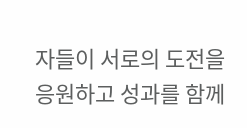자들이 서로의 도전을 응원하고 성과를 함께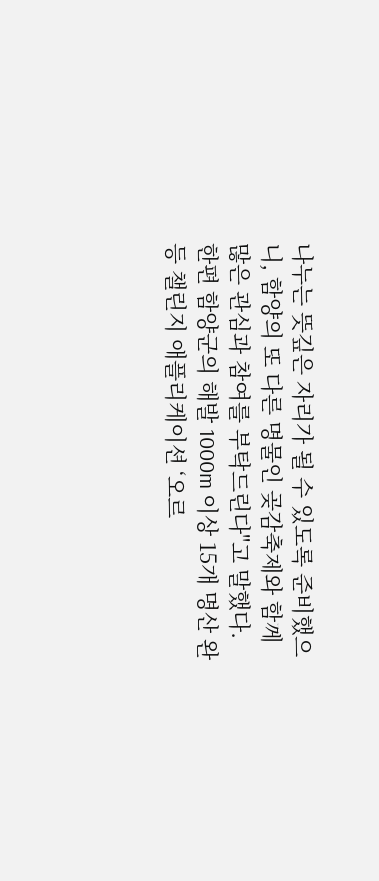나누는 뜻깊은 자리가 될 수 있도록 준비했으니, 함양의 또 다른 명물인 곶감축제와 함께 많은 관심과 참여를 부탁드린다"고 말했다.
한편 함양군의 해발 1000m 이상 15개 명산 완등 챌린지 애플리케이션 ‘오르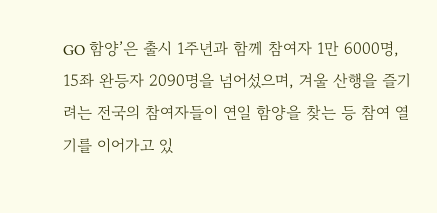GO 함양’은 출시 1주년과 함께 참여자 1만 6000명, 15좌 완등자 2090명을 넘어섰으며, 겨울 산행을 즐기려는 전국의 참여자들이 연일 함양을 찾는 등 참여 열기를 이어가고 있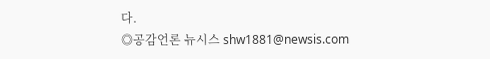다.
◎공감언론 뉴시스 shw1881@newsis.com